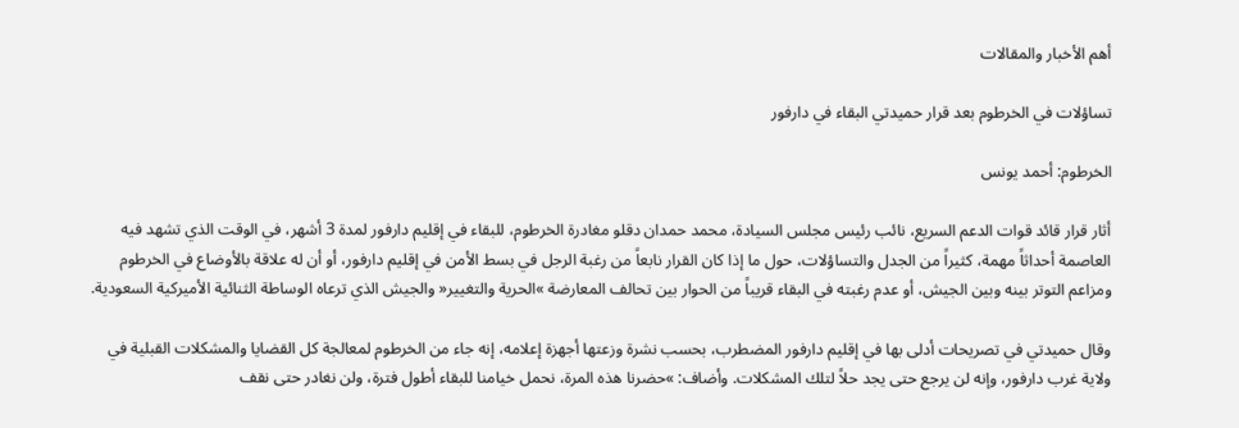أهم الأخبار والمقالات

تساؤلات في الخرطوم بعد قرار حميدتي البقاء في دارفور

الخرطوم: أحمد يونس

أثار قرار قائد قوات الدعم السريع، نائب رئيس مجلس السيادة، محمد حمدان دقلو مغادرة الخرطوم، للبقاء في إقليم دارفور لمدة 3 أشهر، في الوقت الذي تشهد فيه العاصمة أحداثاً مهمة، كثيراً من الجدل والتساؤلات، حول ما إذا كان القرار نابعاً من رغبة الرجل في بسط الأمن في إقليم دارفور، أو أن له علاقة بالأوضاع في الخرطوم ومزاعم التوتر بينه وبين الجيش، أو عدم رغبته في البقاء قريباً من الحوار بين تحالف المعارضة »الحرية والتغيير« والجيش الذي ترعاه الوساطة الثنائية الأميركية السعودية.

وقال حميدتي في تصريحات أدلى بها في إقليم دارفور المضطرب، بحسب نشرة وزعتها أجهزة إعلامه، إنه جاء من الخرطوم لمعالجة كل القضايا والمشكلات القبلية في ولاية غرب دارفور، وإنه لن يرجع حتى يجد حلاً لتلك المشكلات. وأضاف: »حضرنا هذه المرة، نحمل خيامنا للبقاء أطول فترة، ولن نغادر حتى نقف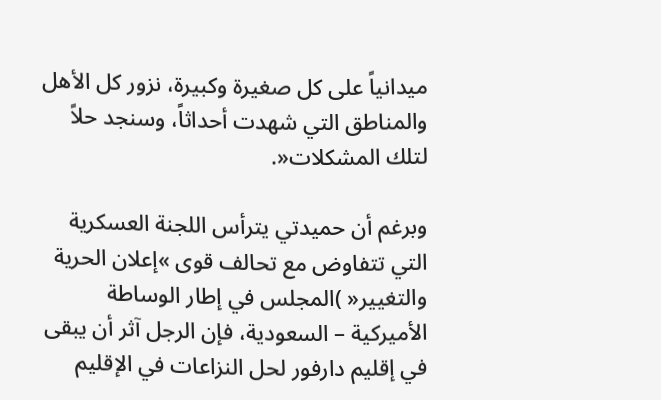ميدانياً على كل صغيرة وكبيرة، نزور كل الأهل والمناطق التي شهدت أحداثاً، وسنجد حلاً لتلك المشكلات«.

وبرغم أن حميدتي يترأس اللجنة العسكرية التي تتفاوض مع تحالف قوى »إعلان الحرية والتغيير« )المجلس في إطار الوساطة الأميركية – السعودية، فإن الرجل آثر أن يبقى في إقليم دارفور لحل النزاعات في الإقليم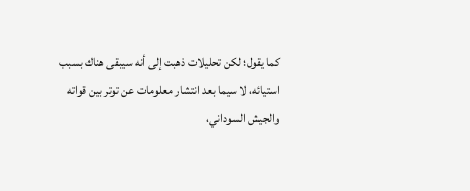كما يقول؛ لكن تحليلات ذهبت إلى أنه سيبقى هناك بسبب استيائه، لا سيما بعد انتشار معلومات عن توتر بين قواته والجيش السوداني،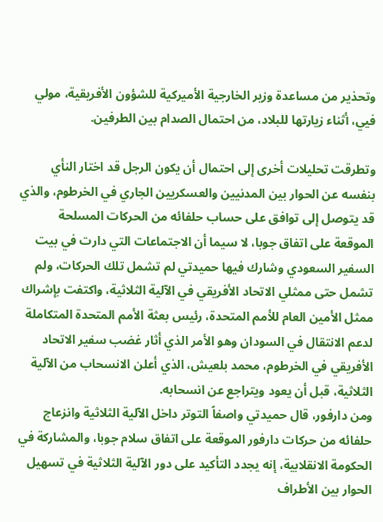وتحذير من مساعدة وزير الخارجية الأميركية للشؤون الأفريقية، مولي فيي، أثناء زيارتها للبلاد، من احتمال الصدام بين الطرفين.

وتطرقت تحليلات أخرى إلى احتمال أن يكون الرجل قد اختار النأي بنفسه عن الحوار بين المدنيين والعسكريين الجاري في الخرطوم، والذي قد يتوصل إلى توافق على حساب حلفائه من الحركات المسلحة الموقعة على اتفاق جوبا، لا سيما أن الاجتماعات التي دارت في بيت السفير السعودي وشارك فيها حميدتي لم تشمل تلك الحركات، ولم تشمل حتى ممثلي الاتحاد الأفريقي في الآلية الثلاثية، واكتفت بإشراك ممثل الأمين العام للأمم المتحدة، رئيس بعثة الأمم المتحدة المتكاملة لدعم الانتقال في السودان وهو الأمر الذي أثار غضب سفير الاتحاد الأفريقي في الخرطوم، محمد بلعيش، الذي أعلن الانسحاب من الآلية الثلاثية، قبل أن يعود ويتراجع عن انسحابه.
ومن دارفور، قال حميدتي واصفاً التوتر داخل الآلية الثلاثية وانزعاج حلفائه من حركات دارفور الموقعة على اتفاق سلام جوبا، والمشاركة في الحكومة الانقلابية، إنه يجدد التأكيد على دور الآلية الثلاثية في تسهيل الحوار بين الأطراف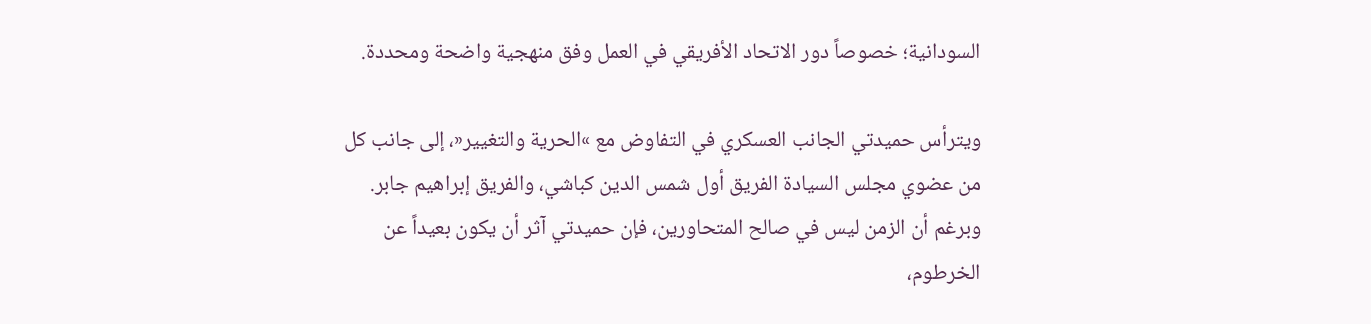السودانية؛ خصوصاً دور الاتحاد الأفريقي في العمل وفق منهجية واضحة ومحددة.

ويترأس حميدتي الجانب العسكري في التفاوض مع »الحرية والتغيير«، إلى جانب كل من عضوي مجلس السيادة الفريق أول شمس الدين كباشي، والفريق إبراهيم جابر. وبرغم أن الزمن ليس في صالح المتحاورين، فإن حميدتي آثر أن يكون بعيداً عن الخرطوم،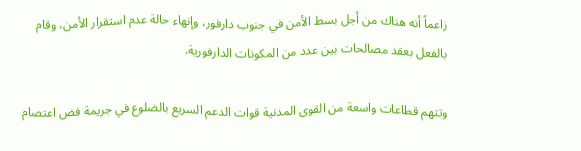زاعماً أنه هناك من أجل بسط الأمن في جنوب دارفور، وإنهاء حالة عدم استقرار الأمن، وقام بالفعل بعقد مصالحات بين عدد من المكونات الدارفورية.

وتتهم قطاعات واسعة من القوى المدنية قوات الدعم السريع بالضلوع في جريمة فض اعتصام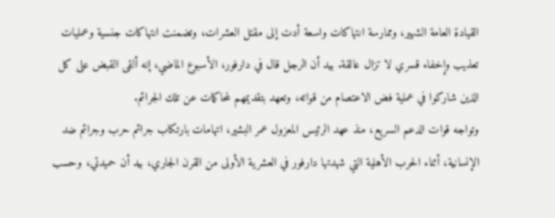القيادة العامة الشهير، وممارسة انتهاكات واسعة أدت إلى مقتل العشرات، وتضمنت انتهاكات جنسية وعمليات تعذيب وإخفاء قسري لا تزال عالقة. بيد أن الرجل قال في دارفور، الأسبوع الماضي، إنه ألقى القبض على كل الذين شاركوا في عملية فض الاعتصام من قواته، وتعهد بتقديمهم لمحاكمات عن تلك الجرائم.
وتواجه قوات الدعم السريع، منذ عهد الرئيس المعزول عمر البشير، اتهامات بارتكاب جرائم حرب وجرائم ضد الإنسانية، أثناء الحرب الأهلية التي شهدتها دارفور في العشرية الأولى من القرن الجاري، بيد أن حميدتي، وحسب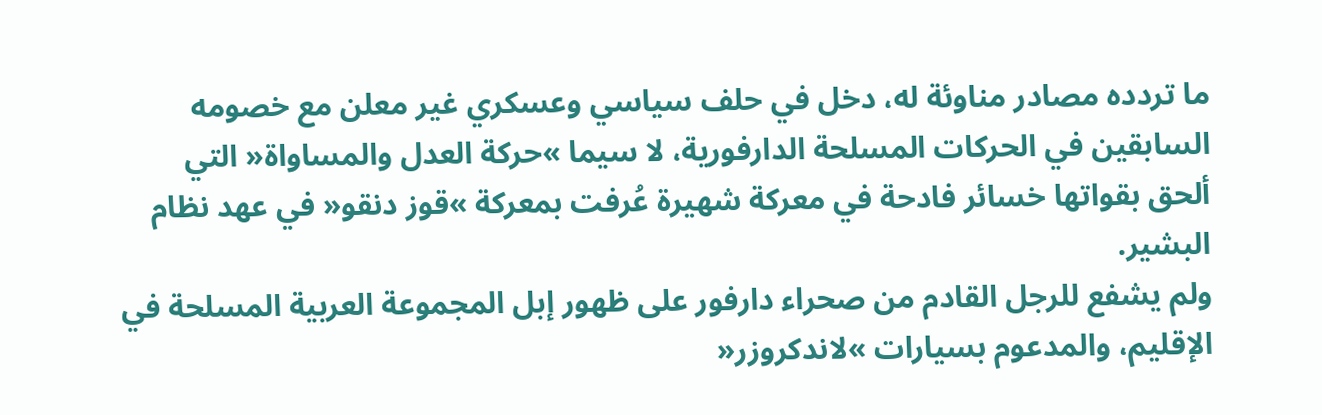ما تردده مصادر مناوئة له، دخل في حلف سياسي وعسكري غير معلن مع خصومه السابقين في الحركات المسلحة الدارفورية، لا سيما »حركة العدل والمساواة« التي ألحق بقواتها خسائر فادحة في معركة شهيرة عُرفت بمعركة »قوز دنقو« في عهد نظام البشير.
ولم يشفع للرجل القادم من صحراء دارفور على ظهور إبل المجموعة العربية المسلحة في الإقليم، والمدعوم بسيارات »لاندكروزر«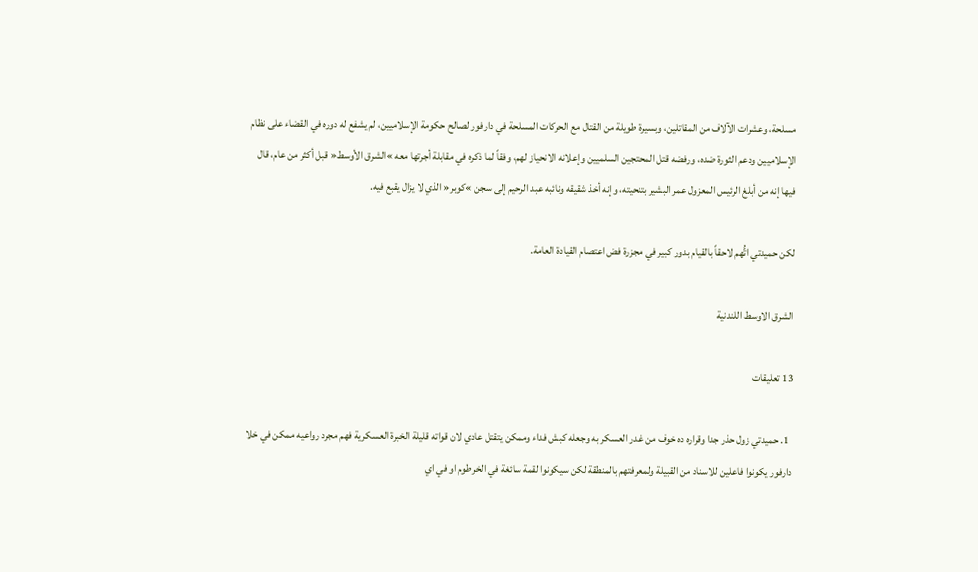مسلحة، وعشرات الآلاف من المقاتلين، وبسيرة طويلة من القتال مع الحركات المسلحة في دارفور لصالح حكومة الإسلاميين، لم يشفع له دوره في القضاء على نظام الإسلاميين ودعم الثورة ضده، ورفضه قتل المحتجين السلميين وإعلانه الانحياز لهم، وفقاً لما ذكره في مقابلة أجرتها معه »الشرق الأوسط« قبل أكثر من عام، قال فيها إنه من أبلغ الرئيس المعزول عمر البشير بتنحيته، وإنه أخذ شقيقه ونائبه عبد الرحيم إلى سجن »كوبر« الذي لا يزال يقبع فيه.

لكن حميدتي اتُّهم لاحقاً بالقيام بدور كبير في مجزرة فض اعتصام القيادة العامة.

الشرق الاوسط اللندنية

13 تعليقات

  1. حميدتي زول حذر جدا وقراره ده خوف من غدر العسكر به وجعله كبش فداء وممكن يتقتل عادي لان قواته قليلة الخبرة العسكرية فهم مجرد رواعيه ممكن في خلا دارفور يكونوا فاعلين للاسناد من القبيلة ولمعرفتهم بالمنطقة لكن سيكونوا لقمة سائغة في الخرطوم او في اي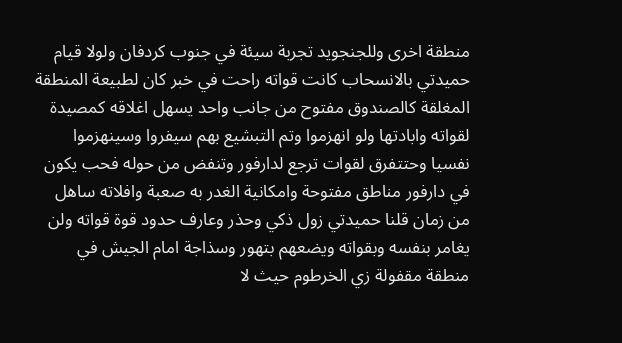منطقة اخرى وللجنجويد تجربة سيئة في جنوب كردفان ولولا قيام حميدتي بالانسحاب كانت قواته راحت في خبر كان لطبيعة المنطقة المغلقة كالصندوق مفتوح من جانب واحد يسهل اغلاقه كمصيدة لقواته وابادتها ولو انهزموا وتم التبشيع بهم سيفروا وسينهزموا نفسيا وحتتفرق لقوات ترجع لدارفور وتنفض من حوله فحب يكون في دارفور مناطق مفتوحة وامكانية الغدر به صعبة وافلاته ساهل من زمان قلنا حميدتي زول ذكي وحذر وعارف حدود قوة قواته ولن يغامر بنفسه وبقواته ويضعهم بتهور وسذاجة امام الجيش في منطقة مقفولة زي الخرطوم حيث لا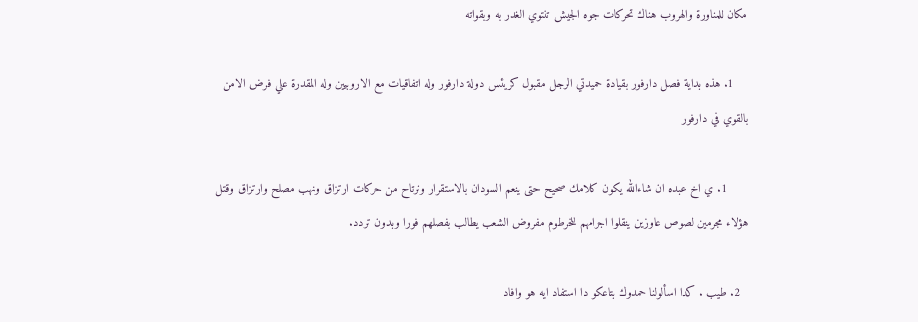مكان للمناورة والهروب هناك تحركات جوه الجيش تنتوي الغدر به وبقواته

    1. هذه بداية فصل دارفور بقيادة حميدتي الرجل مقبول كريئس دولة دارفور وله اتفاقيات مع الاروبيين وله المقدرة علي فرض الامن بالقوي في دارفور

      1. ي اخ عبده ان شاءالله يكون كلامك صحيح حتى ينعم السودان بالاستقرار ونرتاح من حركات ارتزاق ونهب مصلح وارتزاق وقتل هؤلاء مجرمين لصوص عاوزين ينقلوا اجرامهم للخرطوم مفروض الشعب يطالب بفصلهم فورا وبدون تردد.

  2. طيب . كدا اسألولنا حمدوك بتاعكو دا استفاد ايه هو وافاد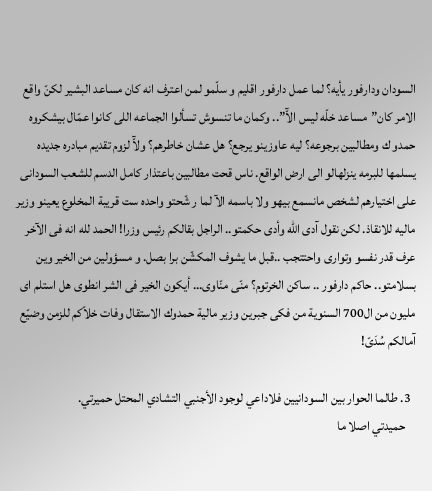السودان ودارفور يأيه؟ لما عمل دارفور اقليم و سلّمو لمن اعترف انه كان مساعد البشير لكنّ واقع الامر كان”مساعد خلّه ليس الآّ”.. وكمان ما تنسوش تسألوا الجماعه اللى كانوا عمّال بيشكروه حمدو ك ومطالبين برجوعه؟ ليه عاوزينو يرجع؟ هل عشان خاطرهم؟ ولآّ لزوم تقديم مبادره جديده يسلمها للبرمه ينزلهالو الى ارض الواقع. ناس قحت مطالبين باعتذار كامل الدسم للشعب السودانى على اختيارهم لشخص مانسمع بيهو ولا باسمه الآ لما ر شّحتو واحده ست قريبة المخلوع يعينو وزير ماليه للانقاذ. لكن نقول آدى الله وأدى حكمتو.. الراجل بقالكم رئيس وزرا! الحمد لله انه فى الآخر عرف قدر نفسو وتوارى واحتتجب ..قبل ما يشوف المكشّن برا بصل. و مسؤولين من الخير وين بسلامتو.. حاكم دارفور .. ساكن الخرتوم؟ منّى منّاوى… أيكون الخير فى الشر انطوى هل استلم اى مليون من ال700 السنوية من فكى جبرين وزير مالية حمدوك الاستقال وفات خلاّكم للزمن وضيّع آمالكم سُدَىّ!

  3. طالما الحوار بين السودانيين فلاداعي لوجود الأجنبي التشادي المحتل حميرتي.
    حميدتي اصلا ما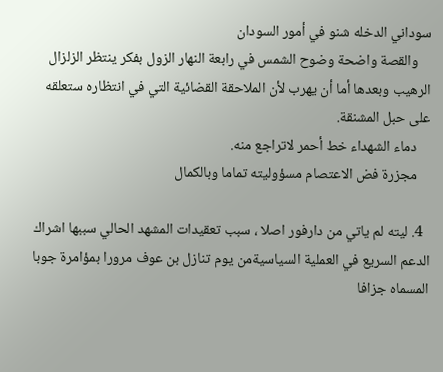سوداني الدخله شنو في أمور السودان
    والقصة واضحة وضوح الشمس في رابعة النهار الزول بفكر ينتظر الزلزال الرهيب وبعدها أما أن يهرب لأن الملاحقة القضائية التي في انتظاره ستعلقه على حبل المشنقة.
    دماء الشهداء خط أحمر لاتراجع منه.
    مجزرة فض الاعتصام مسؤوليته تماما وبالكمال

  4. ليته لم ياتي من دارفور اصلا ، سبب تعقيدات المشهد الحالي سببها اشراك الدعم السريع في العملية السياسيةمن يوم تنازل بن عوف مرورا بمؤامرة جوبا المسماه جزافا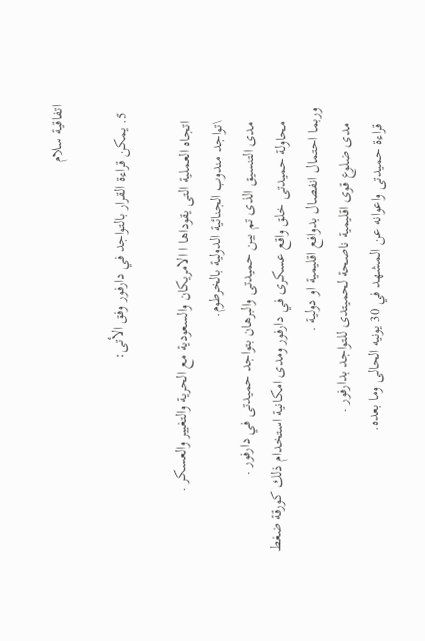اتفاقية سلام

  5. يمكن قراءة القرار بالتواجد في دارفور وفق الأتى:

    اتجاه العملية التى يقوداها ا الامريكان والسعودية مع الحرية والتغيير والعسكر .
    \تواجد مندوب الجنائية الدولية بالخرطوم.
    مدى التنسيق الذى تم بين حميدتى والبرهان بتواجد حميدتى في دارفور .
    محاولة حميدتى خلق واقع عسكرى في دارفور ومدى امكانية استخدام ذلك كورقة ضغط وربما احتمال انفصال بدوافع اقليمية او دولية .
    مدى ضلوع قوى اقليمية ناصحة لحميتدى للتواجد بدارفور .
    قراءة حميدتى واعوانه عن المشهد في 30 يونيه الحالى وما بعده.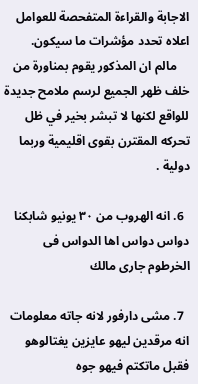الاجابة والقراءة المتفحصة للعوامل اعلاه تحدد مؤشرات ما سيكون.
    مالم ان المذكور يقوم بمناورة من خلف ظهر الجميع لرسم ملامح جديدة للواقع لكنها لا تبشر بخير في ظل تحركه المقترن بقوى اقليمية وربما دولية .

  6. انه الهروب من ٣٠ يونيو شابكنا دواس دواس اها الدواس فى الخرطوم جارى مالك

  7. مشى دارفور لانه جاته معلومات انه مرقدين ليهو عايزين يغتالوهو فقبل ماتكتم فيهو جوه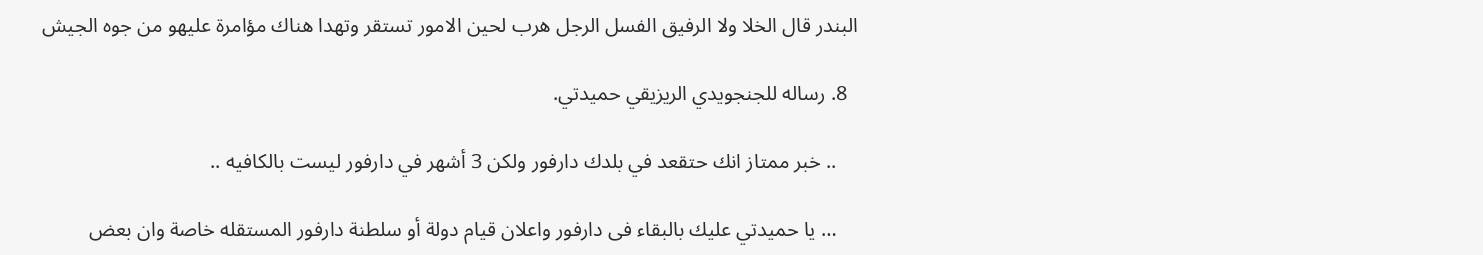البندر قال الخلا ولا الرفيق الفسل الرجل هرب لحين الامور تستقر وتهدا هناك مؤامرة عليهو من جوه الجيش

  8. رساله للجنجويدي الريزيقي حميدتي.

    .. خبر ممتاز انك حتقعد في بلدك دارفور ولكن 3 أشهر في دارفور ليست بالكافيه ..

    … يا حميدتي عليك بالبقاء فى دارفور واعلان قيام دولة أو سلطنة دارفور المستقله خاصة وان بعض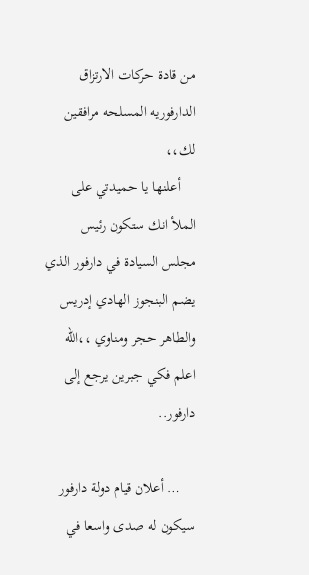من قادة حركات الارتزاق الدارفوريه المسلحه مرافقين لك،،
    أعلنها يا حميدتي على الملأ انك ستكون رئيس مجلس السيادة في دارفور الذي يضم البنجوز الهادي إدريس والطاهر حجر ومناوي ،،الله اعلم فكي جبرين يرجع إلى دارفور..

    … أعلان قيام دولة دارفور سيكون له صدى واسعا في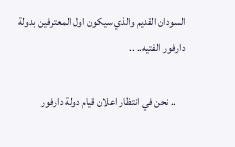السودان القديم والذي سيكون اول المعترفين بدولة دارفور الفتيه.. ..

    .. نحن في انتظار اعلان قيام دولة دارفور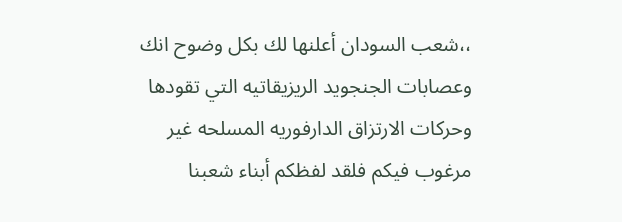،،شعب السودان أعلنها لك بكل وضوح انك وعصابات الجنجويد الريزيقاتيه التي تقودها وحركات الارتزاق الدارفوريه المسلحه غير مرغوب فيكم فلقد لفظكم أبناء شعبنا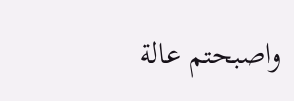واصبحتم عالة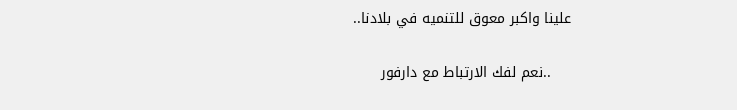علينا واكبر معوق للتنميه في بلادنا..

    ..نعم لفك الارتباط مع دارفور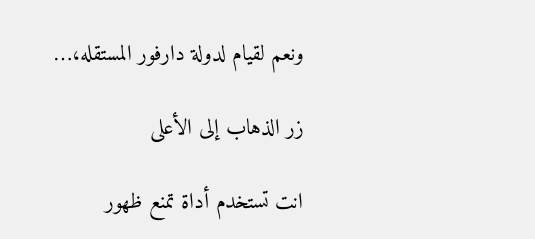ونعم لقيام لدولة دارفور المستقله،…

زر الذهاب إلى الأعلى

انت تستخدم أداة تمنع ظهور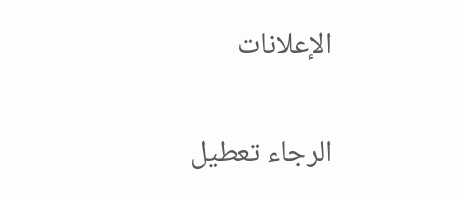الإعلانات

الرجاء تعطيل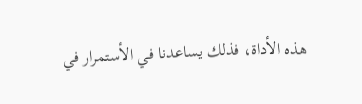هذه الأداة، فذلك يساعدنا في الأستمرار في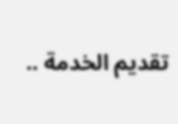تقديم الخدمة ..